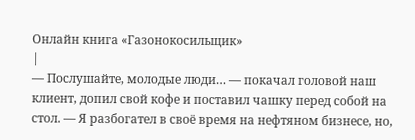Онлайн книга «Газонокосильщик»
|
— Послушайте, молодые люди… — покачал головой наш клиент, допил свой кофе и поставил чашку перед собой на стол. — Я разбогател в своё время на нефтяном бизнесе, но,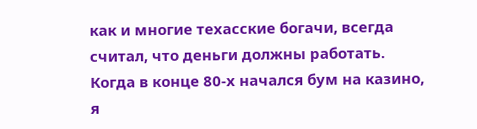как и многие техасские богачи, всегда считал, что деньги должны работать. Когда в конце 80-х начался бум на казино, я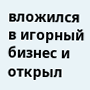вложился в игорный бизнес и открыл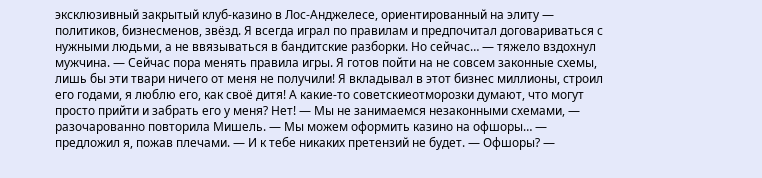эксклюзивный закрытый клуб-казино в Лос-Анджелесе, ориентированный на элиту — политиков, бизнесменов, звёзд. Я всегда играл по правилам и предпочитал договариваться с нужными людьми, а не ввязываться в бандитские разборки. Но сейчас… — тяжело вздохнул мужчина. — Сейчас пора менять правила игры. Я готов пойти на не совсем законные схемы, лишь бы эти твари ничего от меня не получили! Я вкладывал в этот бизнес миллионы, строил его годами, я люблю его, как своё дитя! А какие-то советскиеотморозки думают, что могут просто прийти и забрать его у меня? Нет! — Мы не занимаемся незаконными схемами, — разочарованно повторила Мишель. — Мы можем оформить казино на офшоры… — предложил я, пожав плечами. — И к тебе никаких претензий не будет. — Офшоры? —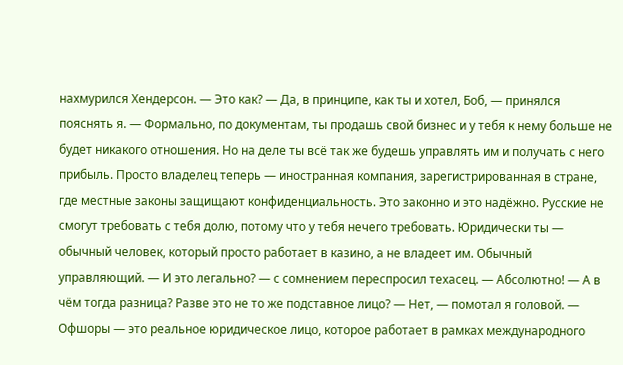нахмурился Хендерсон. — Это как? — Да, в принципе, как ты и хотел, Боб, — принялся пояснять я. — Формально, по документам, ты продашь свой бизнес и у тебя к нему больше не будет никакого отношения. Но на деле ты всё так же будешь управлять им и получать с него прибыль. Просто владелец теперь — иностранная компания, зарегистрированная в стране, где местные законы защищают конфиденциальность. Это законно и это надёжно. Русские не смогут требовать с тебя долю, потому что у тебя нечего требовать. Юридически ты — обычный человек, который просто работает в казино, а не владеет им. Обычный управляющий. — И это легально? — с сомнением переспросил техасец. — Абсолютно! — А в чём тогда разница? Разве это не то же подставное лицо? — Нет, — помотал я головой. — Офшоры — это реальное юридическое лицо, которое работает в рамках международного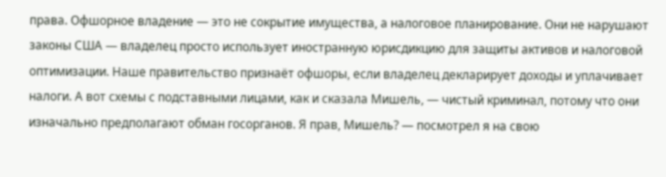права. Офшорное владение — это не сокрытие имущества, а налоговое планирование. Они не нарушают законы США — владелец просто использует иностранную юрисдикцию для защиты активов и налоговой оптимизации. Наше правительство признаёт офшоры, если владелец декларирует доходы и уплачивает налоги. А вот схемы с подставными лицами, как и сказала Мишель, — чистый криминал, потому что они изначально предполагают обман госорганов. Я прав, Мишель? — посмотрел я на свою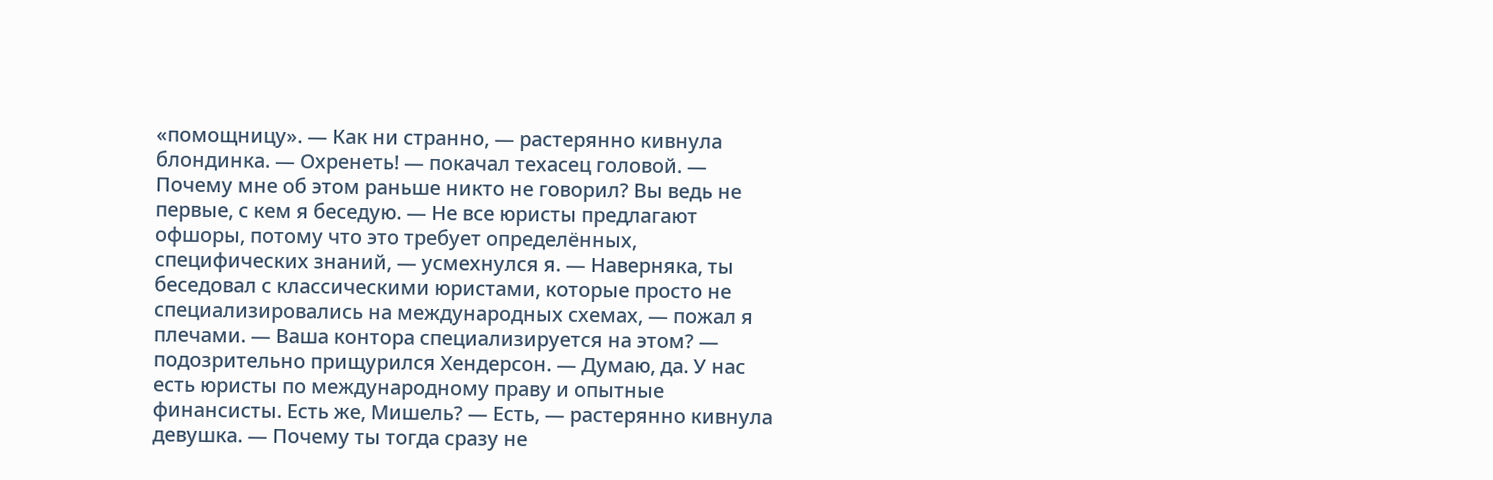«помощницу». — Как ни странно, — растерянно кивнула блондинка. — Охренеть! — покачал техасец головой. — Почему мне об этом раньше никто не говорил? Вы ведь не первые, с кем я беседую. — Не все юристы предлагают офшоры, потому что это требует определённых, специфических знаний, — усмехнулся я. — Наверняка, ты беседовал с классическими юристами, которые просто не специализировались на международных схемах, — пожал я плечами. — Ваша контора специализируется на этом? — подозрительно прищурился Хендерсон. — Думаю, да. У нас есть юристы по международному праву и опытные финансисты. Есть же, Мишель? — Есть, — растерянно кивнула девушка. — Почему ты тогда сразу не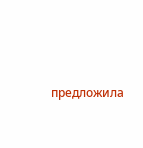предложила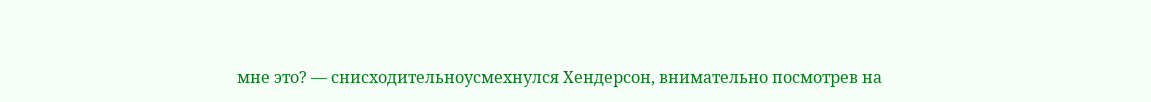мне это? — снисходительноусмехнулся Хендерсон, внимательно посмотрев на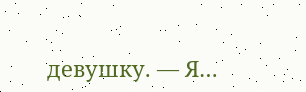девушку. — Я…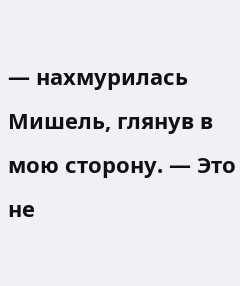— нахмурилась Мишель, глянув в мою сторону. — Это не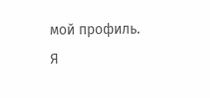мой профиль. Я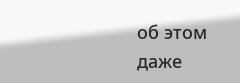об этом даже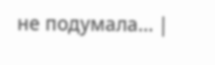не подумала… |